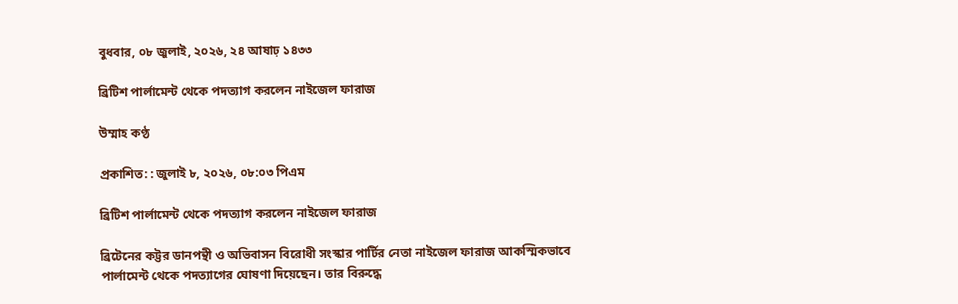বুধবার, ০৮ জুলাই, ২০২৬, ২৪ আষাঢ় ১৪৩৩

ব্রিটিশ পার্লামেন্ট থেকে পদত্যাগ করলেন নাইজেল ফারাজ

উম্মাহ কণ্ঠ

প্রকাশিত: : জুলাই ৮, ২০২৬, ০৮:০৩ পিএম

ব্রিটিশ পার্লামেন্ট থেকে পদত্যাগ করলেন নাইজেল ফারাজ

ব্রিটেনের কট্টর ডানপন্থী ও অভিবাসন বিরোধী সংস্কার পার্টির নেতা নাইজেল ফারাজ আকস্মিকভাবে পার্লামেন্ট থেকে পদত্যাগের ঘোষণা দিয়েছেন। তার বিরুদ্ধে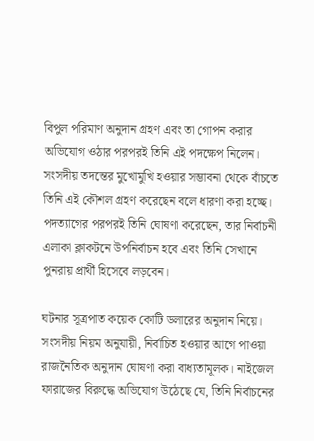বিপুল পরিমাণ অনুদান গ্রহণ এবং তা গোপন করার অভিযোগ ওঠার পরপরই তিনি এই পদক্ষেপ নিলেন। সংসদীয় তদন্তের মুখোমুখি হওয়ার সম্ভাবনা থেকে বাঁচতে তিনি এই কৌশল গ্রহণ করেছেন বলে ধারণা করা হচ্ছে। পদত্যাগের পরপরই তিনি ঘোষণা করেছেন, তার নির্বাচনী এলাকা ক্লাকটনে উপনির্বাচন হবে এবং তিনি সেখানে পুনরায় প্রার্থী হিসেবে লড়বেন।

ঘটনার সূত্রপাত কয়েক কোটি ডলারের অনুদান নিয়ে। সংসদীয় নিয়ম অনুযায়ী, নির্বাচিত হওয়ার আগে পাওয়া রাজনৈতিক অনুদান ঘোষণা করা বাধ্যতামূলক। নাইজেল ফারাজের বিরুদ্ধে অভিযোগ উঠেছে যে, তিনি নির্বাচনের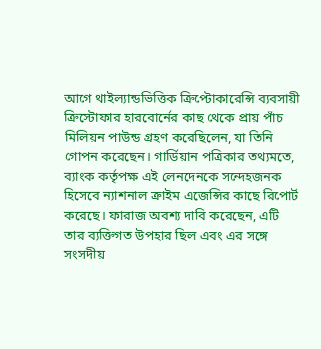আগে থাইল্যান্ডভিত্তিক ক্রিপ্টোকারেন্সি ব্যবসায়ী ক্রিস্টোফার হারবোর্নের কাছ থেকে প্রায় পাঁচ মিলিয়ন পাউন্ড গ্রহণ করেছিলেন, যা তিনি গোপন করেছেন। গার্ডিয়ান পত্রিকার তথ্যমতে, ব্যাংক কর্তৃপক্ষ এই লেনদেনকে সন্দেহজনক হিসেবে ন্যাশনাল ক্রাইম এজেন্সির কাছে রিপোর্ট করেছে। ফারাজ অবশ্য দাবি করেছেন, এটি তার ব্যক্তিগত উপহার ছিল এবং এর সঙ্গে সংসদীয়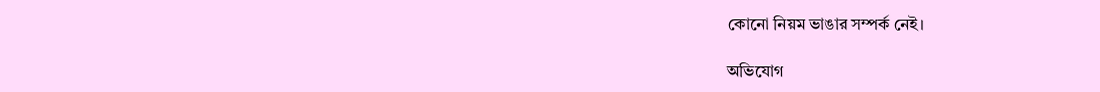কোনো নিয়ম ভাঙার সম্পর্ক নেই।

অভিযোগ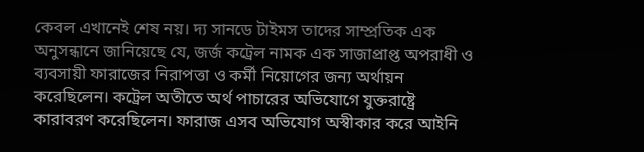কেবল এখানেই শেষ নয়। দ্য সানডে টাইমস তাদের সাম্প্রতিক এক অনুসন্ধানে জানিয়েছে যে, জর্জ কট্রেল নামক এক সাজাপ্রাপ্ত অপরাধী ও ব্যবসায়ী ফারাজের নিরাপত্তা ও কর্মী নিয়োগের জন্য অর্থায়ন করেছিলেন। কট্রেল অতীতে অর্থ পাচারের অভিযোগে যুক্তরাষ্ট্রে কারাবরণ করেছিলেন। ফারাজ এসব অভিযোগ অস্বীকার করে আইনি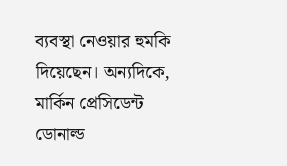ব্যবস্থা নেওয়ার হুমকি দিয়েছেন। অন্যদিকে, মার্কিন প্রেসিডেন্ট ডোনাল্ড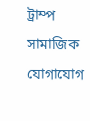ট্রাম্প সামাজিক যোগাযোগ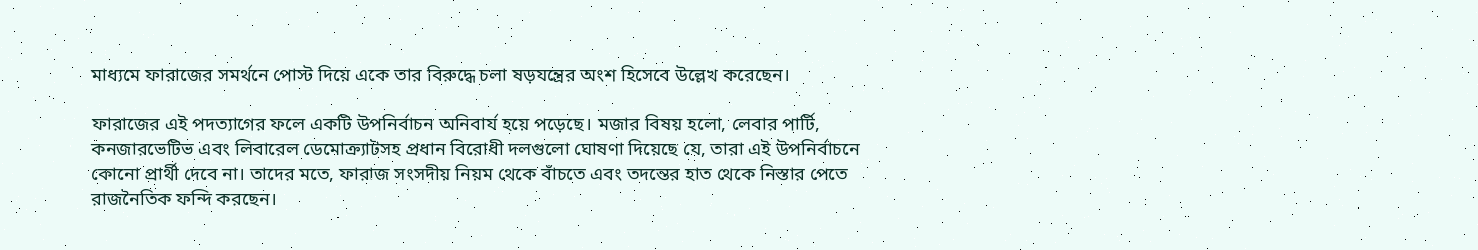মাধ্যমে ফারাজের সমর্থনে পোস্ট দিয়ে একে তার বিরুদ্ধে চলা ষড়যন্ত্রের অংশ হিসেবে উল্লেখ করেছেন।

ফারাজের এই পদত্যাগের ফলে একটি উপনির্বাচন অনিবার্য হয়ে পড়েছে। মজার বিষয় হলো, লেবার পার্টি, কনজারভেটিভ এবং লিবারেল ডেমোক্র্যাটসহ প্রধান বিরোধী দলগুলো ঘোষণা দিয়েছে যে, তারা এই উপনির্বাচনে কোনো প্রার্থী দেবে না। তাদের মতে, ফারাজ সংসদীয় নিয়ম থেকে বাঁচতে এবং তদন্তের হাত থেকে নিস্তার পেতে রাজনৈতিক ফন্দি করছেন।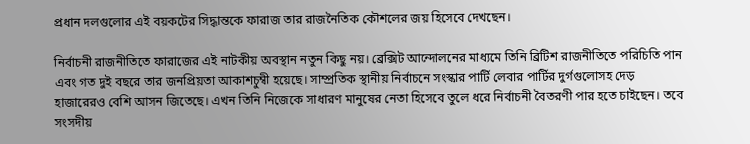প্রধান দলগুলোর এই বয়কটের সিদ্ধান্তকে ফারাজ তার রাজনৈতিক কৌশলের জয় হিসেবে দেখছেন।

নির্বাচনী রাজনীতিতে ফারাজের এই নাটকীয় অবস্থান নতুন কিছু নয়। ব্রেক্সিট আন্দোলনের মাধ্যমে তিনি ব্রিটিশ রাজনীতিতে পরিচিতি পান এবং গত দুই বছরে তার জনপ্রিয়তা আকাশচুম্বী হয়েছে। সাম্প্রতিক স্থানীয় নির্বাচনে সংস্কার পার্টি লেবার পার্টির দুর্গগুলোসহ দেড় হাজারেরও বেশি আসন জিতেছে। এখন তিনি নিজেকে সাধারণ মানুষের নেতা হিসেবে তুলে ধরে নির্বাচনী বৈতরণী পার হতে চাইছেন। তবে সংসদীয়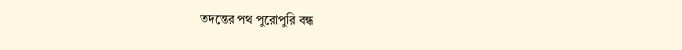তদন্তের পথ পুরোপুরি বন্ধ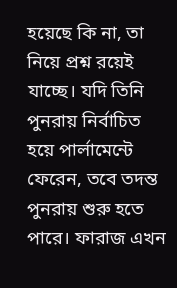হয়েছে কি না, তা নিয়ে প্রশ্ন রয়েই যাচ্ছে। যদি তিনি পুনরায় নির্বাচিত হয়ে পার্লামেন্টে ফেরেন, তবে তদন্ত পুনরায় শুরু হতে পারে। ফারাজ এখন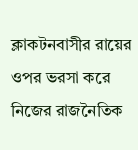ক্লাকটনবাসীর রায়ের ওপর ভরসা করে নিজের রাজনৈতিক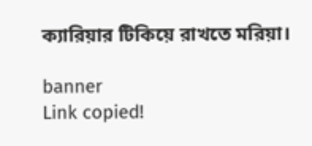ক্যারিয়ার টিকিয়ে রাখতে মরিয়া।

banner
Link copied!